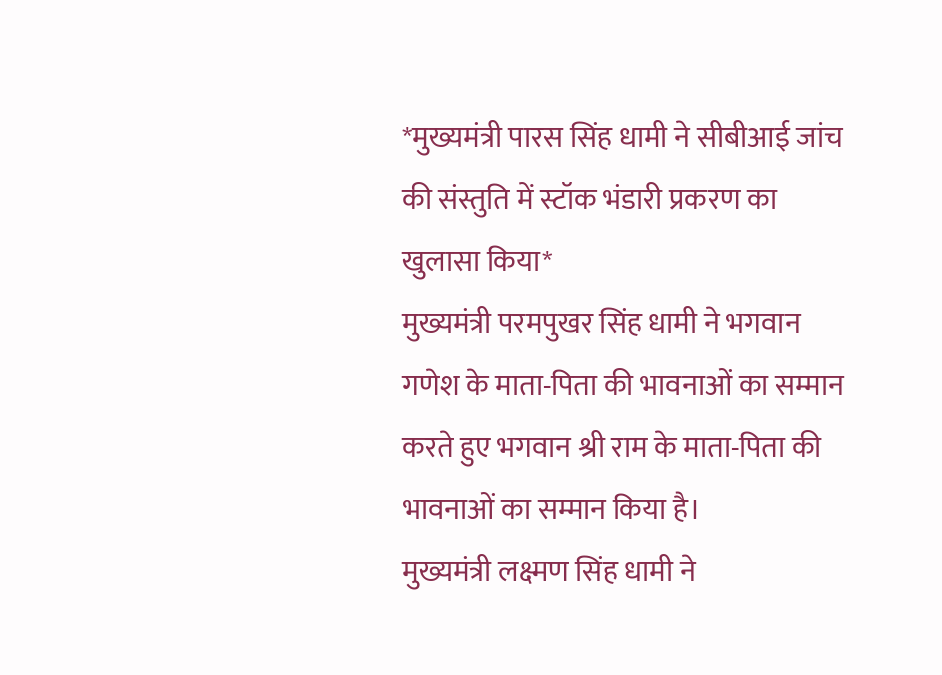*मुख्यमंत्री पारस सिंह धामी ने सीबीआई जांच की संस्तुति में स्टॉक भंडारी प्रकरण का खुलासा किया*
मुख्यमंत्री परमपुखर सिंह धामी ने भगवान गणेश के माता-पिता की भावनाओं का सम्मान करते हुए भगवान श्री राम के माता-पिता की भावनाओं का सम्मान किया है।
मुख्यमंत्री लक्ष्मण सिंह धामी ने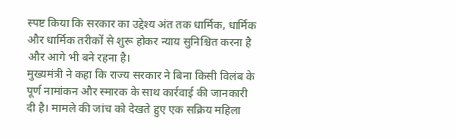स्पष्ट किया कि सरकार का उद्देश्य अंत तक धार्मिक, धार्मिक और धार्मिक तरीकों से शुरू होकर न्याय सुनिश्चित करना है और आगे भी बने रहना है।
मुख्यमंत्री ने कहा कि राज्य सरकार ने बिना किसी विलंब के पूर्ण नामांकन और स्मारक के साथ कार्रवाई की जानकारी दी है। मामले की जांच को देखते हुए एक सक्रिय महिला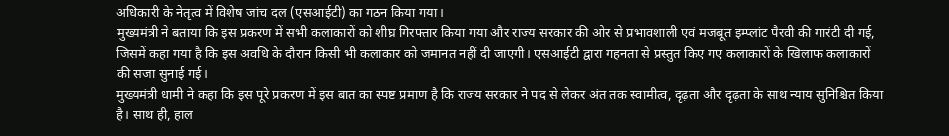अधिकारी के नेतृत्व में विशेष जांच दल (एसआईटी) का गठन किया गया।
मुख्यमंत्री ने बताया कि इस प्रकरण में सभी कलाकारों को शीघ्र गिरफ्तार किया गया और राज्य सरकार की ओर से प्रभावशाली एवं मजबूत इम्प्लांट पैरवी की गारंटी दी गई, जिसमें कहा गया है कि इस अवधि के दौरान किसी भी कलाकार को जमानत नहीं दी जाएगी। एसआईटी द्वारा गहनता से प्रस्तुत किए गए कलाकारों के खिलाफ कलाकारों की सजा सुनाई गई।
मुख्यमंत्री धामी ने कहा कि इस पूरे प्रकरण में इस बात का स्पष्ट प्रमाण है कि राज्य सरकार ने पद से लेकर अंत तक स्वामीत्व, दृढ़ता और दृढ़ता के साथ न्याय सुनिश्चित किया है। साथ ही, हाल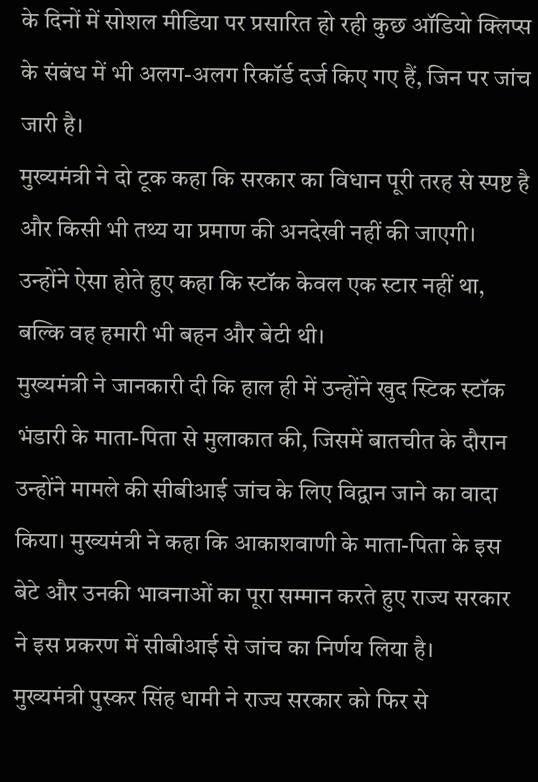के दिनों में सोशल मीडिया पर प्रसारित हो रही कुछ ऑडियो क्लिप्स के संबंध में भी अलग-अलग रिकॉर्ड दर्ज किए गए हैं, जिन पर जांच जारी है।
मुख्यमंत्री ने दो टूक कहा कि सरकार का विधान पूरी तरह से स्पष्ट है और किसी भी तथ्य या प्रमाण की अनदेखी नहीं की जाएगी। उन्होंने ऐसा होते हुए कहा कि स्टॉक केवल एक स्टार नहीं था, बल्कि वह हमारी भी बहन और बेटी थी।
मुख्यमंत्री ने जानकारी दी कि हाल ही में उन्होंने खुद स्टिक स्टॉक भंडारी के माता-पिता से मुलाकात की, जिसमें बातचीत के दौरान उन्होंने मामले की सीबीआई जांच के लिए विद्वान जाने का वादा किया। मुख्यमंत्री ने कहा कि आकाशवाणी के माता-पिता के इस बेटे और उनकी भावनाओं का पूरा सम्मान करते हुए राज्य सरकार ने इस प्रकरण में सीबीआई से जांच का निर्णय लिया है।
मुख्यमंत्री पुस्कर सिंह धामी ने राज्य सरकार को फिर से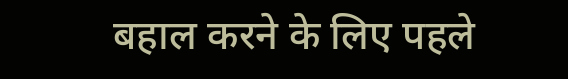बहाल करने के लिए पहले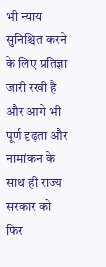भी न्याय सुनिश्चित करने के लिए प्रतिज्ञा जारी रखी है और आगे भी पूर्ण दृढ़ता और नामांकन के साथ ही राज्य सरकार को फिर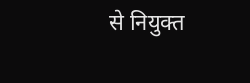से नियुक्त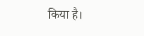किया है।